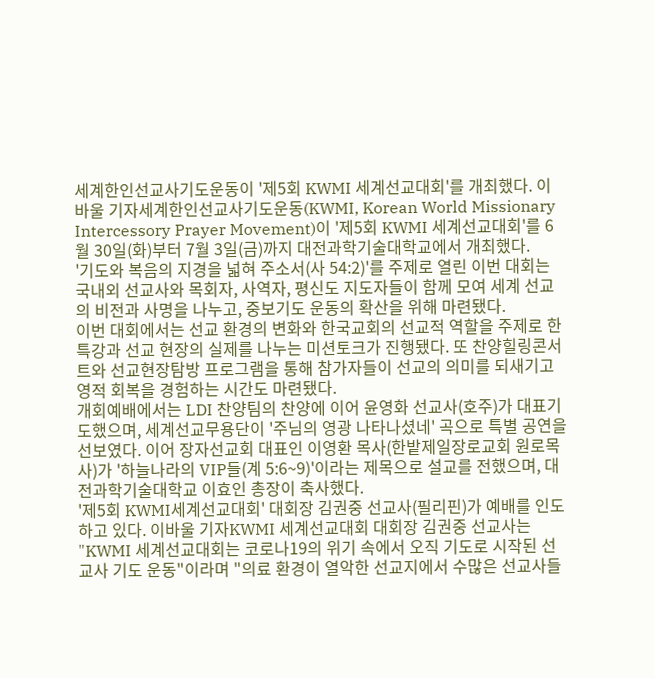세계한인선교사기도운동이 '제5회 KWMI 세계선교대회'를 개최했다. 이바울 기자세계한인선교사기도운동(KWMI, Korean World Missionary Intercessory Prayer Movement)이 '제5회 KWMI 세계선교대회'를 6월 30일(화)부터 7월 3일(금)까지 대전과학기술대학교에서 개최했다.
'기도와 복음의 지경을 넓혀 주소서(사 54:2)'를 주제로 열린 이번 대회는 국내외 선교사와 목회자, 사역자, 평신도 지도자들이 함께 모여 세계 선교의 비전과 사명을 나누고, 중보기도 운동의 확산을 위해 마련됐다.
이번 대회에서는 선교 환경의 변화와 한국교회의 선교적 역할을 주제로 한 특강과 선교 현장의 실제를 나누는 미션토크가 진행됐다. 또 찬양힐링콘서트와 선교현장탐방 프로그램을 통해 참가자들이 선교의 의미를 되새기고 영적 회복을 경험하는 시간도 마련됐다.
개회예배에서는 LDI 찬양팀의 찬양에 이어 윤영화 선교사(호주)가 대표기도했으며, 세계선교무용단이 '주님의 영광 나타나셨네' 곡으로 특별 공연을 선보였다. 이어 장자선교회 대표인 이영환 목사(한밭제일장로교회 원로목사)가 '하늘나라의 VIP들(계 5:6~9)'이라는 제목으로 설교를 전했으며, 대전과학기술대학교 이효인 총장이 축사했다.
'제5회 KWMI세계선교대회' 대회장 김권중 선교사(필리핀)가 예배를 인도하고 있다. 이바울 기자KWMI 세계선교대회 대회장 김권중 선교사는 "KWMI 세계선교대회는 코로나19의 위기 속에서 오직 기도로 시작된 선교사 기도 운동"이라며 "의료 환경이 열악한 선교지에서 수많은 선교사들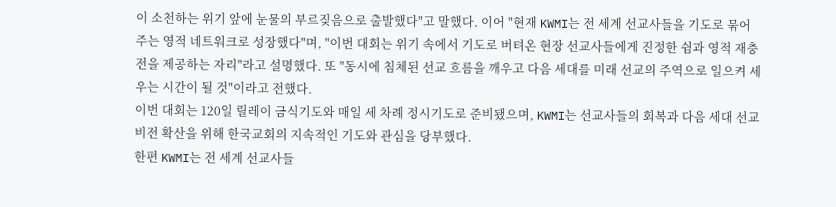이 소천하는 위기 앞에 눈물의 부르짖음으로 출발했다"고 말했다. 이어 "현재 KWMI는 전 세계 선교사들을 기도로 묶어주는 영적 네트워크로 성장했다"며, "이번 대회는 위기 속에서 기도로 버텨온 현장 선교사들에게 진정한 쉼과 영적 재충전을 제공하는 자리"라고 설명했다. 또 "동시에 침체된 선교 흐름을 깨우고 다음 세대를 미래 선교의 주역으로 일으켜 세우는 시간이 될 것"이라고 전했다.
이번 대회는 120일 릴레이 금식기도와 매일 세 차례 정시기도로 준비됐으며, KWMI는 선교사들의 회복과 다음 세대 선교 비전 확산을 위해 한국교회의 지속적인 기도와 관심을 당부했다.
한편 KWMI는 전 세계 선교사들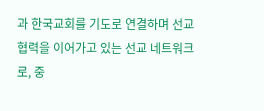과 한국교회를 기도로 연결하며 선교 협력을 이어가고 있는 선교 네트워크로, 중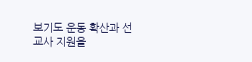보기도 운동 확산과 선교사 지원을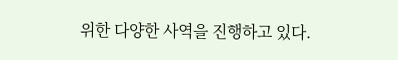위한 다양한 사역을 진행하고 있다.